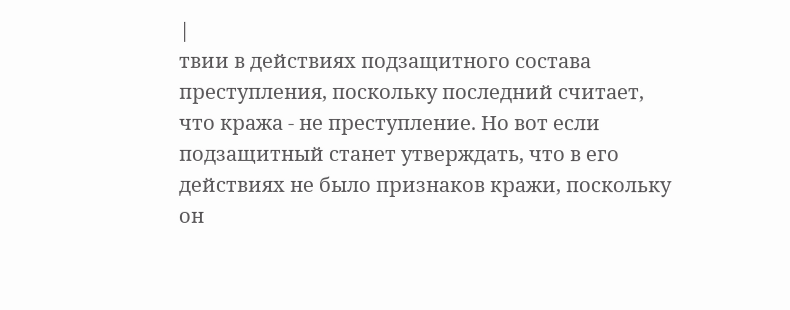|
твии в действиях подзащитного состава преступления, поскольку последний считает, что кража - не преступление. Но вот если подзащитный станет утверждать, что в его действиях не было признаков кражи, поскольку он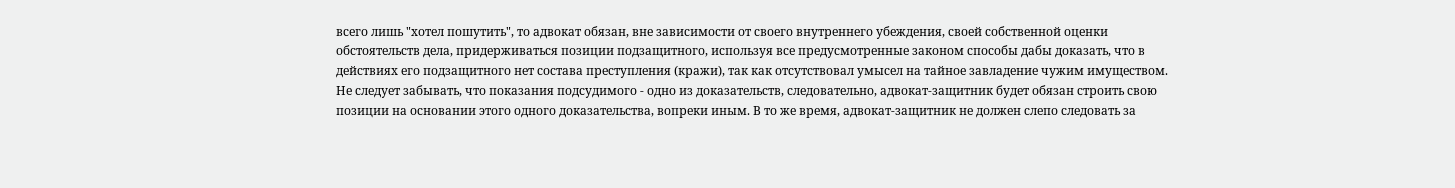всего лишь "хотел пошутить", то адвокат обязан, вне зависимости от своего внутреннего убеждения, своей собственной оценки обстоятельств дела, придерживаться позиции подзащитного, используя все предусмотренные законом способы дабы доказать, что в действиях его подзащитного нет состава преступления (кражи), так как отсутствовал умысел на тайное завладение чужим имуществом. Не следует забывать, что показания подсудимого - одно из доказательств, следовательно, адвокат-защитник будет обязан строить свою позиции на основании этого одного доказательства, вопреки иным. В то же время, адвокат-защитник не должен слепо следовать за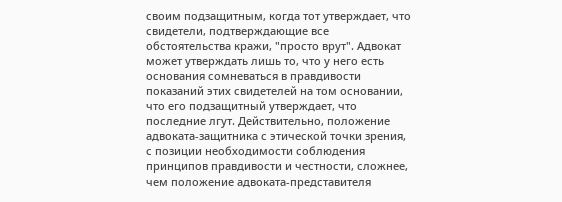своим подзащитным, когда тот утверждает, что свидетели, подтверждающие все обстоятельства кражи, "просто врут". Адвокат может утверждать лишь то, что у него есть основания сомневаться в правдивости показаний этих свидетелей на том основании, что его подзащитный утверждает, что последние лгут. Действительно, положение адвоката-защитника с этической точки зрения, с позиции необходимости соблюдения принципов правдивости и честности, сложнее, чем положение адвоката-представителя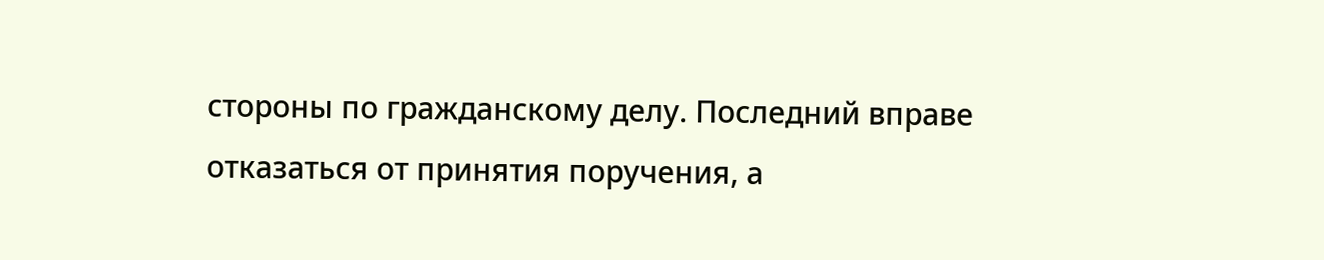стороны по гражданскому делу. Последний вправе отказаться от принятия поручения, а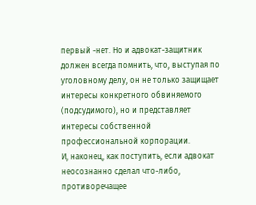первый -нет. Но и адвокат-защитник должен всегда помнить, что, выступая по уголовному делу, он не только защищает интересы конкретного обвиняемого (подсудимого), но и представляет интересы собственной профессиональной корпорации.
И, наконец, как поступить, если адвокат неосознанно сделал что-либо, противоречащее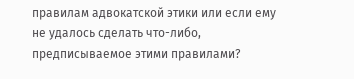правилам адвокатской этики или если ему не удалось сделать что-либо, предписываемое этими правилами?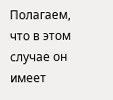Полагаем, что в этом случае он имеет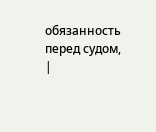обязанность перед судом,
|